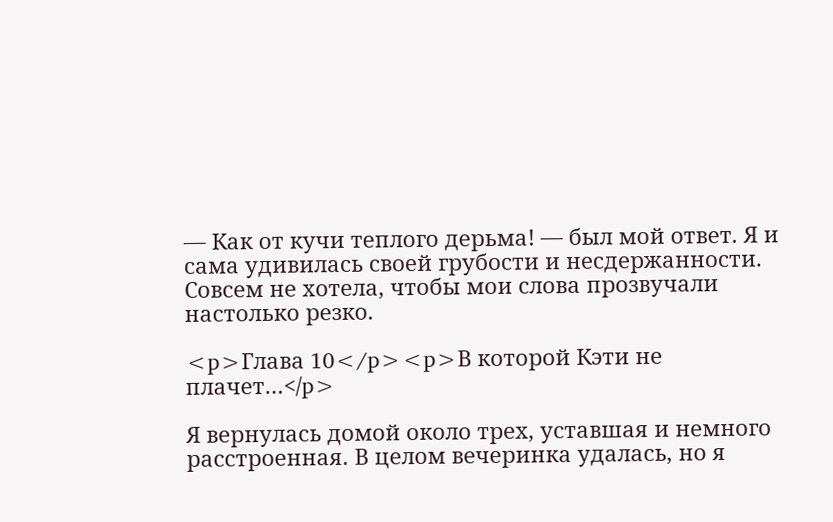— Как от кучи теплого дерьма! — был мой ответ. Я и сама удивилась своей грубости и несдержанности. Совсем не хотела, чтобы мои слова прозвучали настолько резко.

<p>Глава 10</p><p>В которой Кэти не плачет…</p>

Я вернулась домой около трех, уставшая и немного расстроенная. В целом вечеринка удалась, но я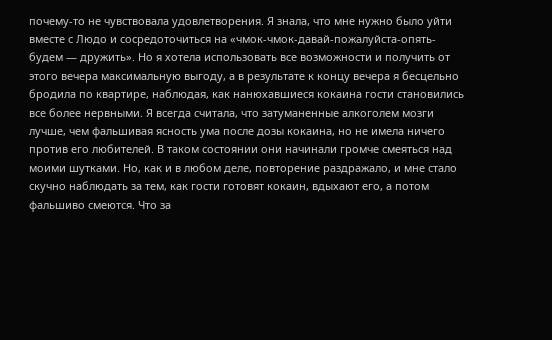почему-то не чувствовала удовлетворения. Я знала, что мне нужно было уйти вместе с Людо и сосредоточиться на «чмок-чмок-давай-пожалуйста-опять-будем — дружить». Но я хотела использовать все возможности и получить от этого вечера максимальную выгоду, а в результате к концу вечера я бесцельно бродила по квартире, наблюдая, как нанюхавшиеся кокаина гости становились все более нервными. Я всегда считала, что затуманенные алкоголем мозги лучше, чем фальшивая ясность ума после дозы кокаина, но не имела ничего против его любителей. В таком состоянии они начинали громче смеяться над моими шутками. Но, как и в любом деле, повторение раздражало, и мне стало скучно наблюдать за тем, как гости готовят кокаин, вдыхают его, а потом фальшиво смеются. Что за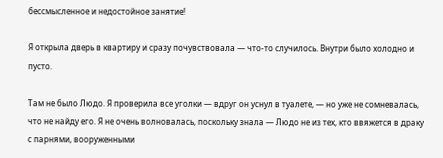бессмысленное и недостойное занятие!

Я открыла дверь в квартиру и сразу почувствовала — что-то случилось. Внутри было холодно и пусто.

Там не было Людо. Я проверила все уголки — вдруг он уснул в туалете, — но уже не сомневалась, что не найду его. Я не очень волновалась, поскольку знала — Людо не из тех, кто ввяжется в драку с парнями, вооруженными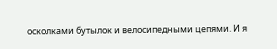осколками бутылок и велосипедными цепями. И я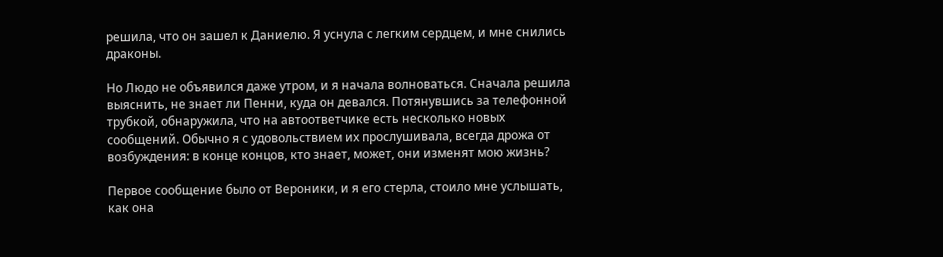решила, что он зашел к Даниелю. Я уснула с легким сердцем, и мне снились драконы.

Но Людо не объявился даже утром, и я начала волноваться. Сначала решила выяснить, не знает ли Пенни, куда он девался. Потянувшись за телефонной трубкой, обнаружила, что на автоответчике есть несколько новых сообщений. Обычно я с удовольствием их прослушивала, всегда дрожа от возбуждения: в конце концов, кто знает, может, они изменят мою жизнь?

Первое сообщение было от Вероники, и я его стерла, стоило мне услышать, как она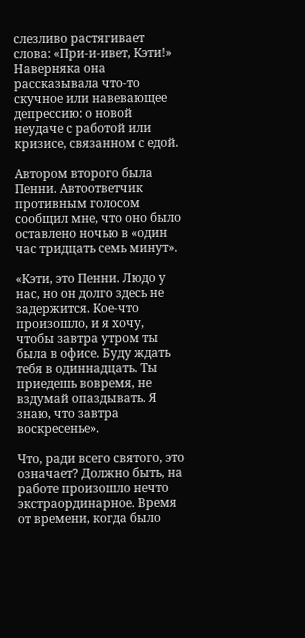слезливо растягивает слова: «При-и-ивет, Кэти!» Наверняка она рассказывала что-то скучное или навевающее депрессию: о новой неудаче с работой или кризисе, связанном с едой.

Автором второго была Пенни. Автоответчик противным голосом сообщил мне, что оно было оставлено ночью в «один час тридцать семь минут».

«Кэти, это Пенни. Людо у нас, но он долго здесь не задержится. Кое-что произошло, и я хочу, чтобы завтра утром ты была в офисе. Буду ждать тебя в одиннадцать. Ты приедешь вовремя, не вздумай опаздывать. Я знаю, что завтра воскресенье».

Что, ради всего святого, это означает? Должно быть, на работе произошло нечто экстраординарное. Время от времени, когда было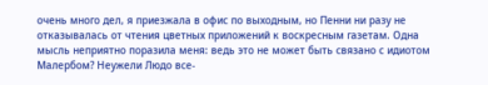очень много дел, я приезжала в офис по выходным, но Пенни ни разу не отказывалась от чтения цветных приложений к воскресным газетам. Одна мысль неприятно поразила меня: ведь это не может быть связано с идиотом Малербом? Неужели Людо все-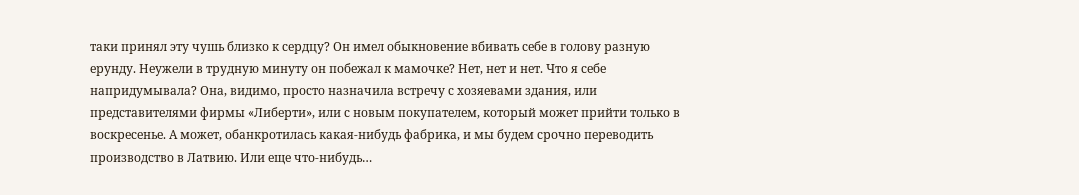таки принял эту чушь близко к сердцу? Он имел обыкновение вбивать себе в голову разную ерунду. Неужели в трудную минуту он побежал к мамочке? Нет, нет и нет. Что я себе напридумывала? Она, видимо, просто назначила встречу с хозяевами здания, или представителями фирмы «Либерти», или с новым покупателем, который может прийти только в воскресенье. А может, обанкротилась какая-нибудь фабрика, и мы будем срочно переводить производство в Латвию. Или еще что-нибудь…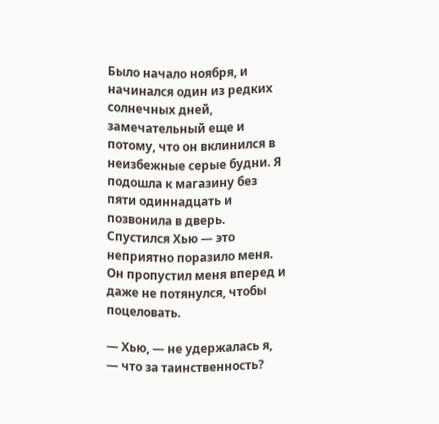Было начало ноября, и начинался один из редких солнечных дней, замечательный еще и потому, что он вклинился в неизбежные серые будни. Я подошла к магазину без пяти одиннадцать и позвонила в дверь. Спустился Хью — это неприятно поразило меня. Он пропустил меня вперед и даже не потянулся, чтобы поцеловать.

— Хью, — не удержалась я, — что за таинственность?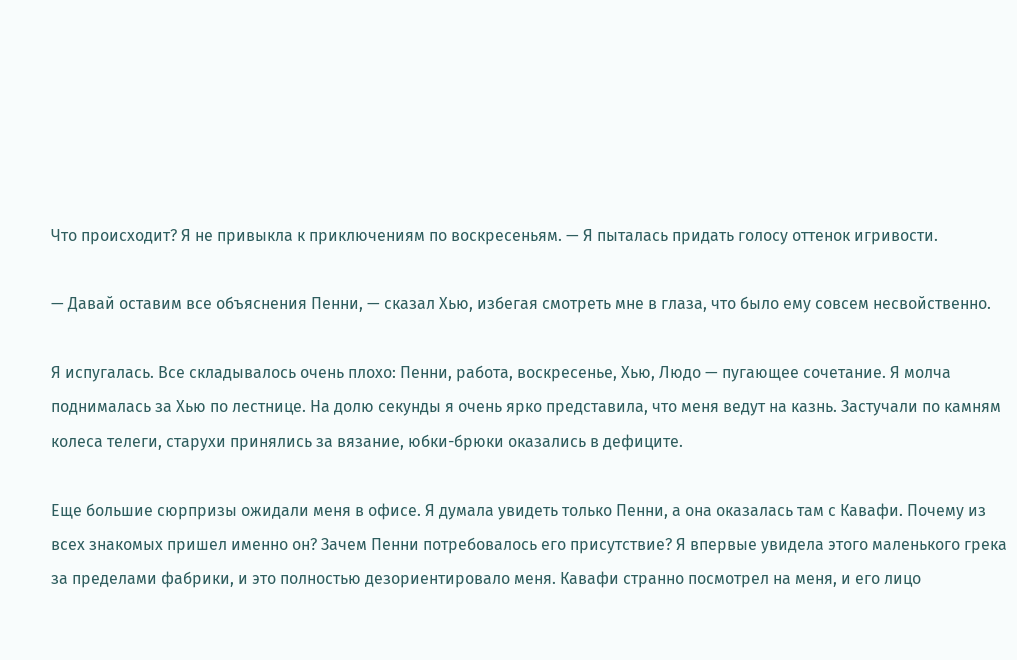Что происходит? Я не привыкла к приключениям по воскресеньям. — Я пыталась придать голосу оттенок игривости.

— Давай оставим все объяснения Пенни, — сказал Хью, избегая смотреть мне в глаза, что было ему совсем несвойственно.

Я испугалась. Все складывалось очень плохо: Пенни, работа, воскресенье, Хью, Людо — пугающее сочетание. Я молча поднималась за Хью по лестнице. На долю секунды я очень ярко представила, что меня ведут на казнь. Застучали по камням колеса телеги, старухи принялись за вязание, юбки-брюки оказались в дефиците.

Еще большие сюрпризы ожидали меня в офисе. Я думала увидеть только Пенни, а она оказалась там с Кавафи. Почему из всех знакомых пришел именно он? Зачем Пенни потребовалось его присутствие? Я впервые увидела этого маленького грека за пределами фабрики, и это полностью дезориентировало меня. Кавафи странно посмотрел на меня, и его лицо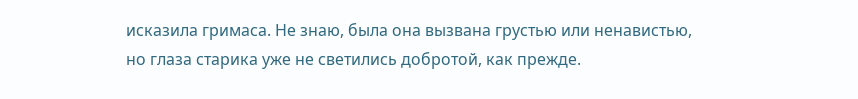исказила гримаса. Не знаю, была она вызвана грустью или ненавистью, но глаза старика уже не светились добротой, как прежде.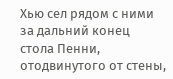Хью сел рядом с ними за дальний конец стола Пенни, отодвинутого от стены,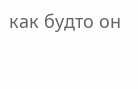как будто он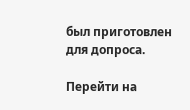был приготовлен для допроса.

Перейти на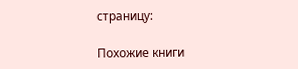страницу:

Похожие книги